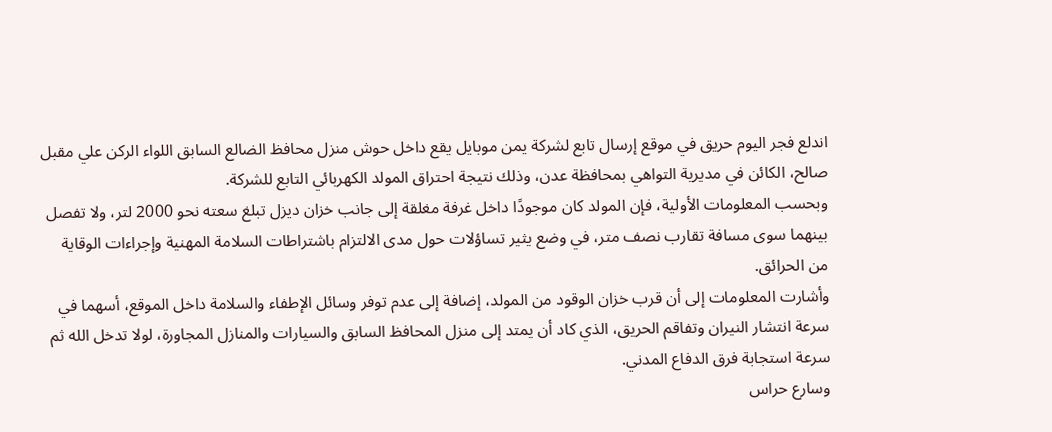اندلع فجر اليوم حريق في موقع إرسال تابع لشركة يمن موبايل يقع داخل حوش منزل محافظ الضالع السابق اللواء الركن علي مقبل صالح، الكائن في مديرية التواهي بمحافظة عدن، وذلك نتيجة احتراق المولد الكهربائي التابع للشركة.
وبحسب المعلومات الأولية، فإن المولد كان موجودًا داخل غرفة مغلقة إلى جانب خزان ديزل تبلغ سعته نحو 2000 لتر، ولا تفصل بينهما سوى مسافة تقارب نصف متر، في وضع يثير تساؤلات حول مدى الالتزام باشتراطات السلامة المهنية وإجراءات الوقاية من الحرائق.
وأشارت المعلومات إلى أن قرب خزان الوقود من المولد، إضافة إلى عدم توفر وسائل الإطفاء والسلامة داخل الموقع، أسهما في سرعة انتشار النيران وتفاقم الحريق، الذي كاد أن يمتد إلى منزل المحافظ السابق والسيارات والمنازل المجاورة، لولا تدخل الله ثم سرعة استجابة فرق الدفاع المدني.
وسارع حراس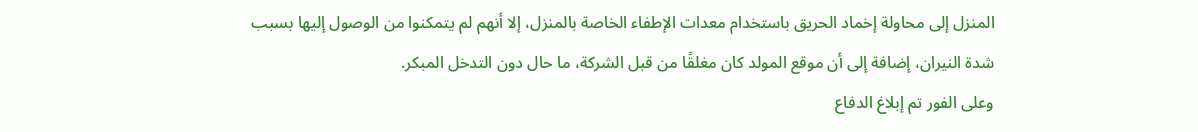المنزل إلى محاولة إخماد الحريق باستخدام معدات الإطفاء الخاصة بالمنزل، إلا أنهم لم يتمكنوا من الوصول إليها بسبب شدة النيران، إضافة إلى أن موقع المولد كان مغلقًا من قبل الشركة، ما حال دون التدخل المبكر.
وعلى الفور تم إبلاغ الدفاع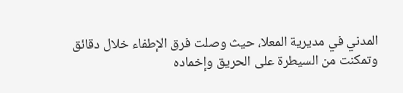المدني في مديرية المعلا، حيث وصلت فرق الإطفاء خلال دقائق وتمكنت من السيطرة على الحريق وإخماده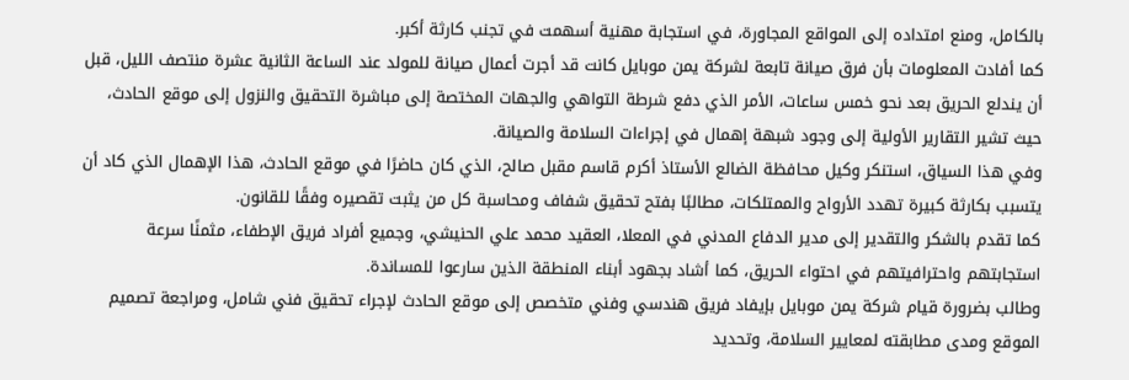بالكامل، ومنع امتداده إلى المواقع المجاورة، في استجابة مهنية أسهمت في تجنب كارثة أكبر.
كما أفادت المعلومات بأن فرق صيانة تابعة لشركة يمن موبايل كانت قد أجرت أعمال صيانة للمولد عند الساعة الثانية عشرة منتصف الليل، قبل أن يندلع الحريق بعد نحو خمس ساعات، الأمر الذي دفع شرطة التواهي والجهات المختصة إلى مباشرة التحقيق والنزول إلى موقع الحادث، حيث تشير التقارير الأولية إلى وجود شبهة إهمال في إجراءات السلامة والصيانة.
وفي هذا السياق، استنكر وكيل محافظة الضالع الأستاذ أكرم قاسم مقبل صالح، الذي كان حاضرًا في موقع الحادث، هذا الإهمال الذي كاد أن يتسبب بكارثة كبيرة تهدد الأرواح والممتلكات، مطالبًا بفتح تحقيق شفاف ومحاسبة كل من يثبت تقصيره وفقًا للقانون.
كما تقدم بالشكر والتقدير إلى مدير الدفاع المدني في المعلا، العقيد محمد علي الحنيشي، وجميع أفراد فريق الإطفاء، مثمنًا سرعة استجابتهم واحترافيتهم في احتواء الحريق، كما أشاد بجهود أبناء المنطقة الذين سارعوا للمساندة.
وطالب بضرورة قيام شركة يمن موبايل بإيفاد فريق هندسي وفني متخصص إلى موقع الحادث لإجراء تحقيق فني شامل، ومراجعة تصميم الموقع ومدى مطابقته لمعايير السلامة، وتحديد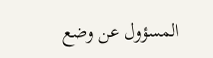المسؤول عن وضع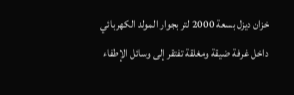خزان ديزل بسعة 2000 لتر بجوار المولد الكهربائي داخل غرفة ضيقة ومغلقة تفتقر إلى وسائل الإطفاء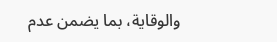والوقاية، بما يضمن عدم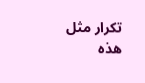تكرار مثل هذه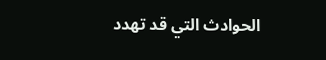الحوادث التي قد تهدد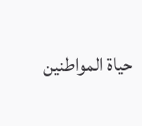حياة المواطنين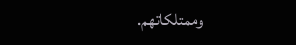وممتلكاتهم.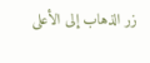زر الذهاب إلى الأعلى